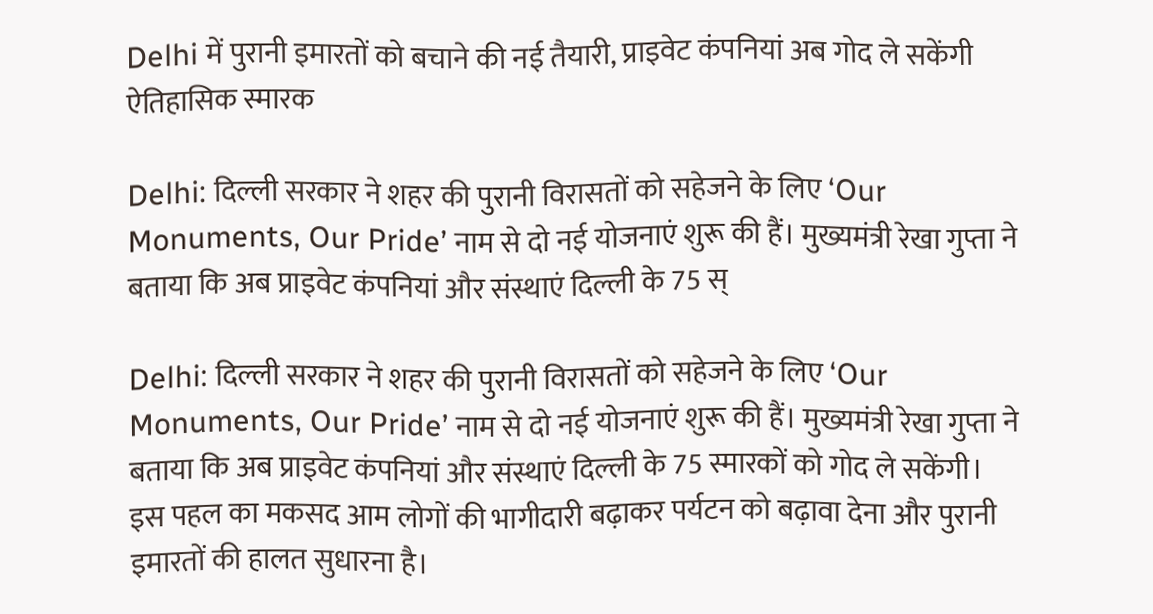Delhi में पुरानी इमारतों को बचाने की नई तैयारी, प्राइवेट कंपनियां अब गोद ले सकेंगी ऐतिहासिक स्मारक

Delhi: दिल्ली सरकार ने शहर की पुरानी विरासतों को सहेजने के लिए ‘Our Monuments, Our Pride’ नाम से दो नई योजनाएं शुरू की हैं। मुख्यमंत्री रेखा गुप्ता ने बताया कि अब प्राइवेट कंपनियां और संस्थाएं दिल्ली के 75 स्

Delhi: दिल्ली सरकार ने शहर की पुरानी विरासतों को सहेजने के लिए ‘Our Monuments, Our Pride’ नाम से दो नई योजनाएं शुरू की हैं। मुख्यमंत्री रेखा गुप्ता ने बताया कि अब प्राइवेट कंपनियां और संस्थाएं दिल्ली के 75 स्मारकों को गोद ले सकेंगी। इस पहल का मकसद आम लोगों की भागीदारी बढ़ाकर पर्यटन को बढ़ावा देना और पुरानी इमारतों की हालत सुधारना है।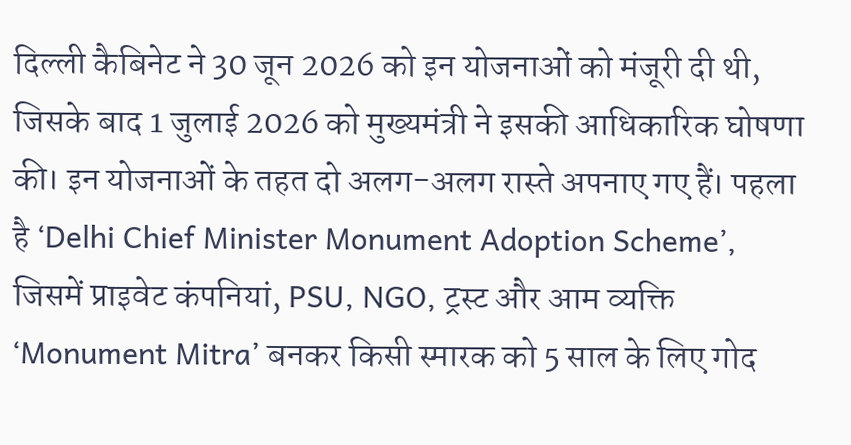दिल्ली कैबिनेट ने 30 जून 2026 को इन योजनाओं को मंजूरी दी थी, जिसके बाद 1 जुलाई 2026 को मुख्यमंत्री ने इसकी आधिकारिक घोषणा की। इन योजनाओं के तहत दो अलग-अलग रास्ते अपनाए गए हैं। पहला है ‘Delhi Chief Minister Monument Adoption Scheme’, जिसमें प्राइवेट कंपनियां, PSU, NGO, ट्रस्ट और आम व्यक्ति ‘Monument Mitra’ बनकर किसी स्मारक को 5 साल के लिए गोद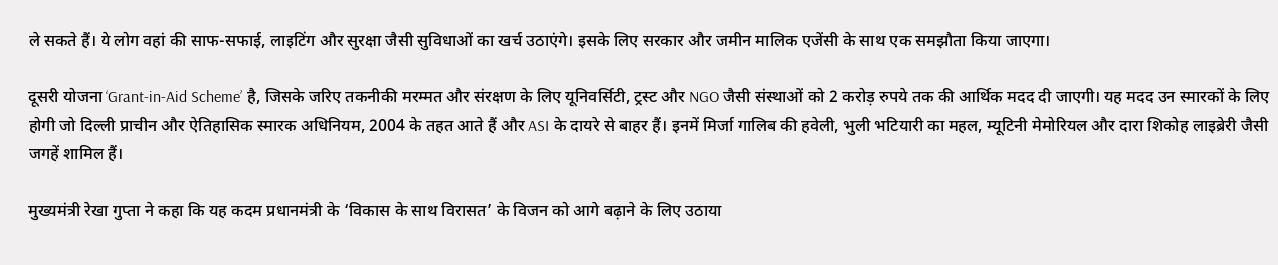ले सकते हैं। ये लोग वहां की साफ-सफाई, लाइटिंग और सुरक्षा जैसी सुविधाओं का खर्च उठाएंगे। इसके लिए सरकार और जमीन मालिक एजेंसी के साथ एक समझौता किया जाएगा।

दूसरी योजना ‘Grant-in-Aid Scheme’ है, जिसके जरिए तकनीकी मरम्मत और संरक्षण के लिए यूनिवर्सिटी, ट्रस्ट और NGO जैसी संस्थाओं को 2 करोड़ रुपये तक की आर्थिक मदद दी जाएगी। यह मदद उन स्मारकों के लिए होगी जो दिल्ली प्राचीन और ऐतिहासिक स्मारक अधिनियम, 2004 के तहत आते हैं और ASI के दायरे से बाहर हैं। इनमें मिर्जा गालिब की हवेली, भुली भटियारी का महल, म्यूटिनी मेमोरियल और दारा शिकोह लाइब्रेरी जैसी जगहें शामिल हैं।

मुख्यमंत्री रेखा गुप्ता ने कहा कि यह कदम प्रधानमंत्री के ‘विकास के साथ विरासत’ के विजन को आगे बढ़ाने के लिए उठाया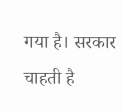गया है। सरकार चाहती है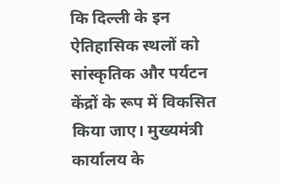कि दिल्ली के इन ऐतिहासिक स्थलों को सांस्कृतिक और पर्यटन केंद्रों के रूप में विकसित किया जाए। मुख्यमंत्री कार्यालय के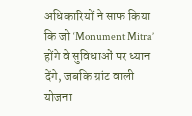अधिकारियों ने साफ किया कि जो ‘Monument Mitra’ होंगे वे सुविधाओं पर ध्यान देंगे, जबकि ग्रांट वाली योजना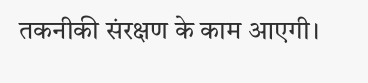तकनीकी संरक्षण के काम आएगी।